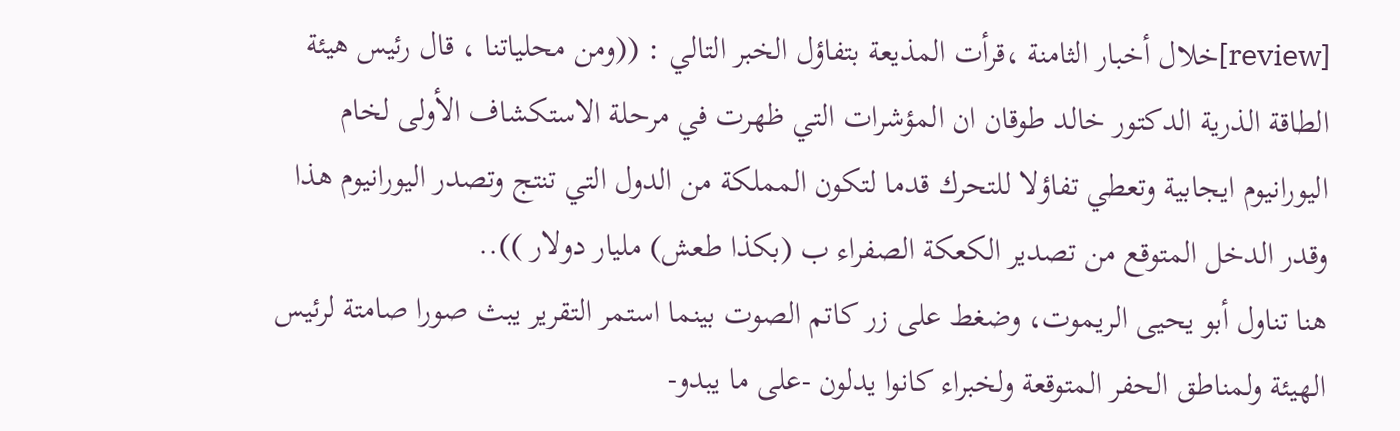[review]خلال أخبار الثامنة ،قرأت المذيعة بتفاؤل الخبر التالي : ((ومن محلياتنا ، قال رئيس هيئة الطاقة الذرية الدكتور خالد طوقان ان المؤشرات التي ظهرت في مرحلة الاستكشاف الأولى لخام اليورانيوم ايجابية وتعطي تفاؤلا للتحرك قدما لتكون المملكة من الدول التي تنتج وتصدر اليورانيوم هذا وقدر الدخل المتوقع من تصدير الكعكة الصفراء ب (بكذا طعش) مليار دولار ))..
هنا تناول أبو يحيى الريموت، وضغط على زر كاتم الصوت بينما استمر التقرير يبث صورا صامتة لرئيس الهيئة ولمناطق الحفر المتوقعة ولخبراء كانوا يدلون -على ما يبدو-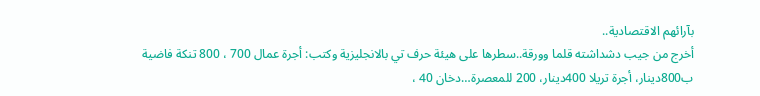بآرائهم الاقتصادية..
أخرج من جيب دشداشته قلما وورقة..سطرها على هيئة حرف تي بالانجليزية وكتب: أجرة عمال 700 ، 800 تنكة فاضية ب800دينار، أجرة تريلا 400دينار، 200 للمعصرة…دخان 40 ،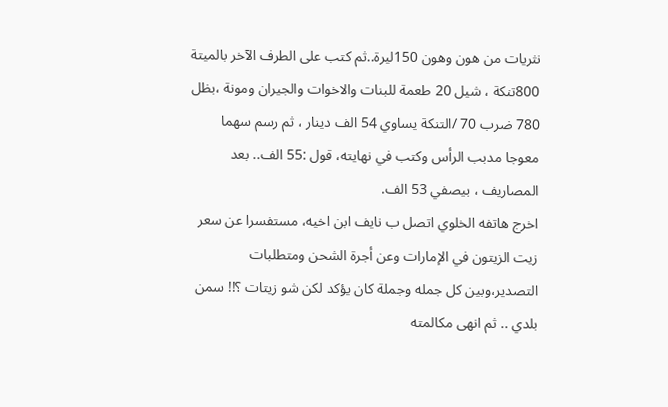نثريات من هون وهون 150ليرة..ثم كتب على الطرف الآخر بالميتة 800تنكة ، شيل 20 طعمة للبنات والاخوات والجيران ومونة ،بظل 780 ضرب 70 /التنكة يساوي 54 الف دينار ، ثم رسم سهما معوجا مدبب الرأس وكتب في نهايته، قول :55 الف.. بعد المصاريف ، بيصفي 53 الف.
اخرج هاتفه الخلوي اتصل ب نايف ابن اخيه، مستفسرا عن سعر زيت الزيتون في الإمارات وعن أجرة الشحن ومتطلبات التصدير،وبين كل جمله وجملة كان يؤكد لكن شو زيتات ؟!! سمن بلدي .. ثم انهى مكالمته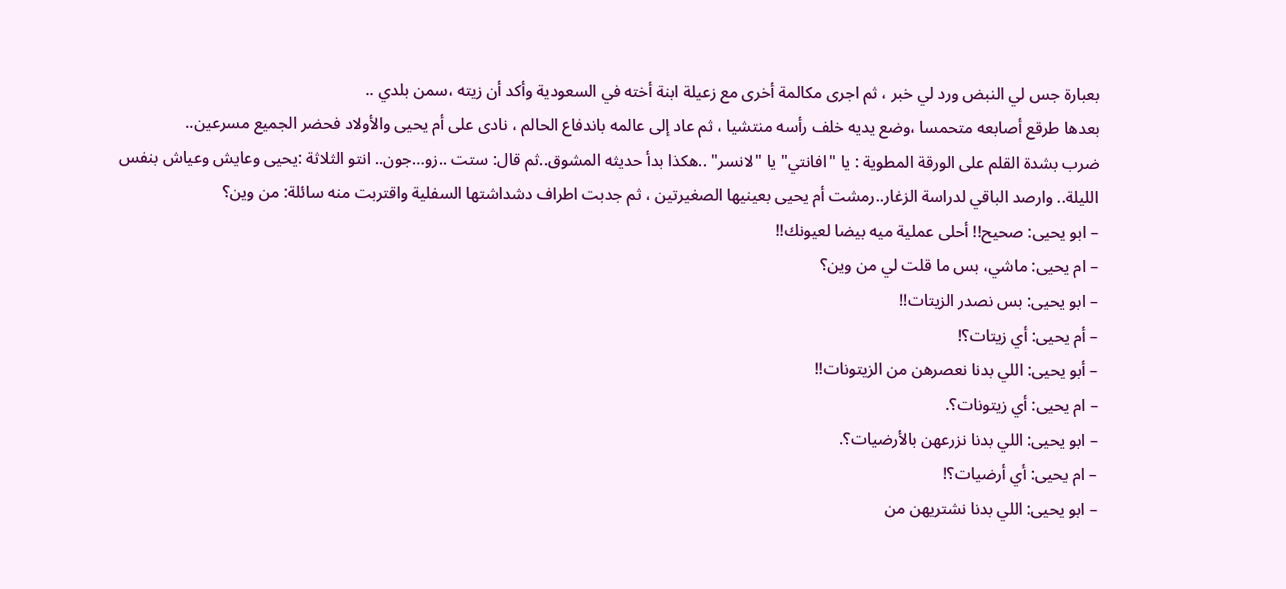بعبارة جس لي النبض ورد لي خبر ، ثم اجرى مكالمة أخرى مع زعيلة ابنة أخته في السعودية وأكد أن زيته ،سمن بلدي ..
بعدها طرقع أصابعه متحمسا ،وضع يديه خلف رأسه منتشيا ، ثم عاد إلى عالمه باندفاع الحالم ، نادى على أم يحيى والأولاد فحضر الجميع مسرعين..
ضرب بشدة القلم على الورقة المطوية : يا "افانتي" يا "لانسر" ..هكذا بدأ حديثه المشوق..ثم قال: ستت ..زو…جون.. انتو الثلاثة :يحيى وعايش وعياش بنفس الليلة.. وارصد الباقي لدراسة الزغار..رمشت أم يحيى بعينيها الصغيرتين ، ثم جدبت اطراف دشداشتها السفلية واقتربت منه سائلة: من وين؟
– ابو يحيى: صحيح!! أحلى عملية ميه بيضا لعيونك!!
– ام يحيى: ماشي، بس ما قلت لي من وين؟
– ابو يحيى: بس نصدر الزيتات!!
– أم يحيى: أي زيتات؟!
– أبو يحيى: اللي بدنا نعصرهن من الزيتونات!!
– ام يحيى: أي زيتونات؟.
– ابو يحيى: اللي بدنا نزرعهن بالأرضيات؟.
– ام يحيى: أي أرضيات؟!
– ابو يحيى: اللي بدنا نشتريهن من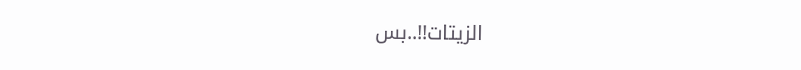الزيتات!!..بس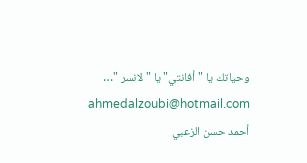وحياتك يا "أفانتي" يا "لانسر "…
ahmedalzoubi@hotmail.com
أحمد حسن الزعبي